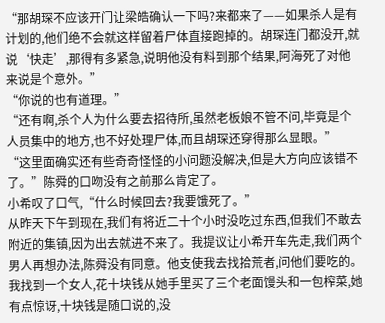“那胡琛不应该开门让梁皓确认一下吗?来都来了——如果杀人是有计划的,他们绝不会就这样留着尸体直接跑掉的。胡琛连门都没开,就说‘快走’,那得有多紧急,说明他没有料到那个结果,阿海死了对他来说是个意外。”
“你说的也有道理。”
“还有啊,杀个人为什么要去招待所,虽然老板娘不管不问,毕竟是个人员集中的地方,也不好处理尸体,而且胡琛还穿得那么显眼。”
“这里面确实还有些奇奇怪怪的小问题没解决,但是大方向应该错不了。”陈舜的口吻没有之前那么肯定了。
小希叹了口气,“什么时候回去?我要饿死了。”
从昨天下午到现在,我们有将近二十个小时没吃过东西,但我们不敢去附近的集镇,因为出去就进不来了。我提议让小希开车先走,我们两个男人再想办法,陈舜没有同意。他支使我去找拾荒者,问他们要吃的。
我找到一个女人,花十块钱从她手里买了三个老面馒头和一包榨菜,她有点惊讶,十块钱是随口说的,没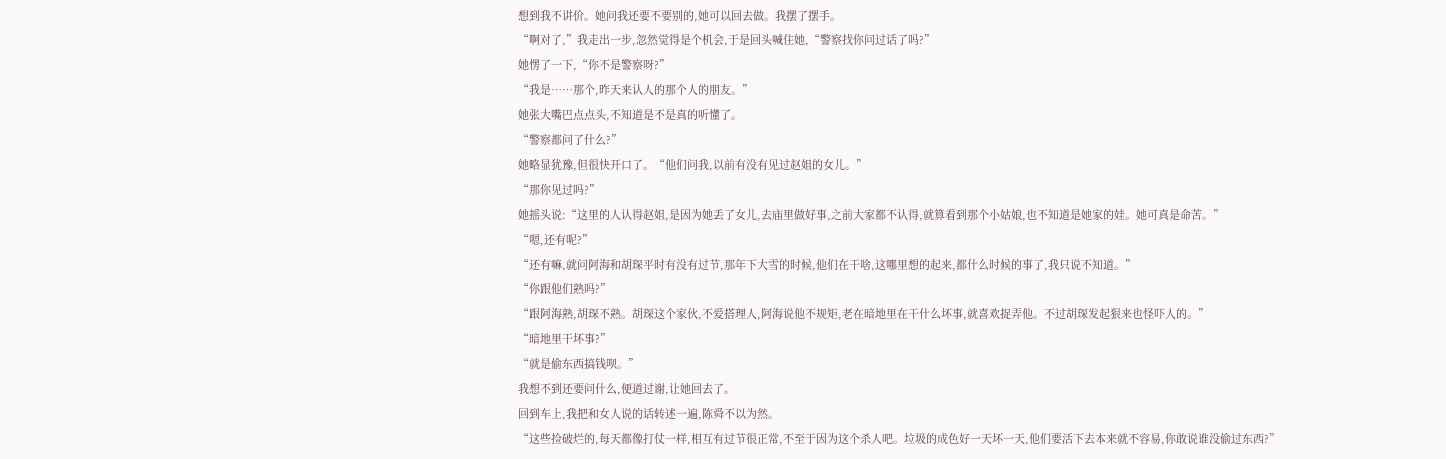想到我不讲价。她问我还要不要别的,她可以回去做。我摆了摆手。
“啊对了,”我走出一步,忽然觉得是个机会,于是回头喊住她,“警察找你问过话了吗?”
她愣了一下,“你不是警察呀?”
“我是……那个,昨天来认人的那个人的朋友。”
她张大嘴巴点点头,不知道是不是真的听懂了。
“警察都问了什么?”
她略显犹豫,但很快开口了。“他们问我,以前有没有见过赵姐的女儿。”
“那你见过吗?”
她摇头说:“这里的人认得赵姐,是因为她丢了女儿,去庙里做好事,之前大家都不认得,就算看到那个小姑娘,也不知道是她家的娃。她可真是命苦。”
“嗯,还有呢?”
“还有嘛,就问阿海和胡琛平时有没有过节,那年下大雪的时候,他们在干啥,这哪里想的起来,都什么时候的事了,我只说不知道。”
“你跟他们熟吗?”
“跟阿海熟,胡琛不熟。胡琛这个家伙,不爱搭理人,阿海说他不规矩,老在暗地里在干什么坏事,就喜欢捉弄他。不过胡琛发起狠来也怪吓人的。”
“暗地里干坏事?”
“就是偷东西搞钱呗。”
我想不到还要问什么,便道过谢,让她回去了。
回到车上,我把和女人说的话转述一遍,陈舜不以为然。
“这些捡破烂的,每天都像打仗一样,相互有过节很正常,不至于因为这个杀人吧。垃圾的成色好一天坏一天,他们要活下去本来就不容易,你敢说谁没偷过东西?”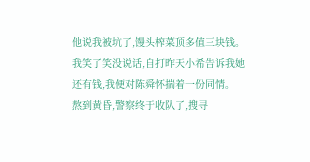他说我被坑了,馒头榨菜顶多值三块钱。我笑了笑没说话,自打昨天小希告诉我她还有钱,我便对陈舜怀揣着一份同情。
熬到黄昏,警察终于收队了,搜寻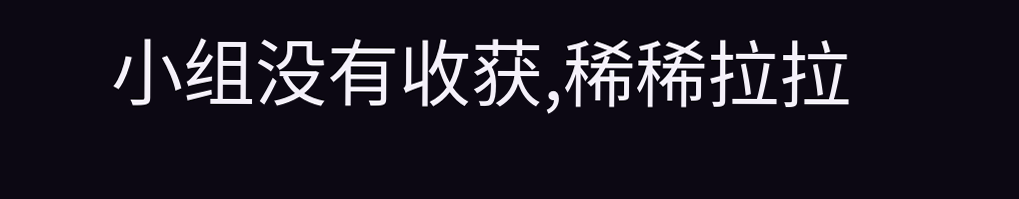小组没有收获,稀稀拉拉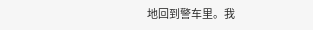地回到警车里。我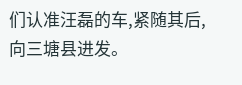们认准汪磊的车,紧随其后,向三塘县进发。